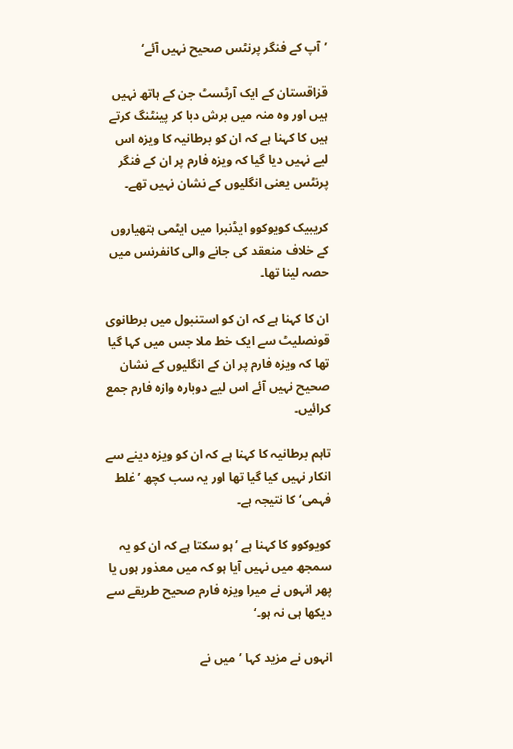’آپ کے فنگر پرنٹس صحیح نہیں آئے‘

قزاقستان کے ایک آرٹسٹ جن کے ہاتھ نہیں ہیں اور وہ منہ میں برش دبا کر پینٹنگ کرتے ہیں کا کہنا ہے کہ ان کو برطانیہ کا ویزہ اس لیے نہیں دیا گیا کہ ویزہ فارم پر ان کے فنگر پرنٹس یعنی انگلیوں کے نشان نہیں تھے۔

کریبیک کویوکوو ایڈنبرا میں ایٹمی ہتھیاروں کے خلاف منعقد کی جانے والی کانفرنس میں حصہ لینا تھا۔

ان کا کہنا ہے کہ ان کو استنبول میں برطانوی قونصلیٹ سے ایک خط ملا جس میں کہا گیا تھا کہ ویزہ فارم پر ان کے انگلیوں کے نشان صحیح نہیں آئے اس لیے دوبارہ وازہ فارم جمع کرائیں۔

تاہم برطانیہ کا کہنا ہے کہ ان کو ویزہ دینے سے انکار نہیں کیا گیا تھا اور یہ سب کچھ ’غلط فہمی‘ کا نتیجہ ہے۔

کویوکوو کا کہنا ہے ’ہو سکتا ہے کہ ان کو یہ سمجھ میں نہیں آیا ہو کہ میں معذور ہوں یا پھر انہوں نے میرا ویزہ فارم صحیح طریقے سے دیکھا ہی نہ ہو۔‘

انہوں نے مزید کہا ’میں نے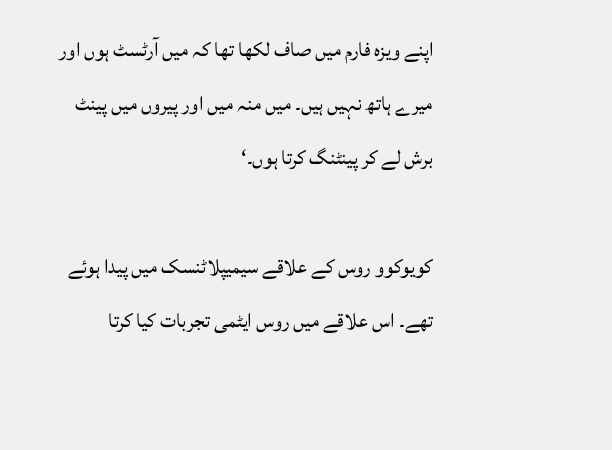اپنے ویزہ فارم میں صاف لکھا تھا کہ میں آرٹسٹ ہوں اور میرے ہاتھ نہیں ہیں۔ میں منہ میں اور پیروں میں پینٹ برش لے کر پینٹنگ کرتا ہوں۔‘

کویوکوو روس کے علاقے سیمیپلاٹنسک میں پیدا ہوئے تھے۔ اس علاقے میں روس ایٹمی تجربات کیا کرتا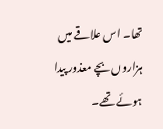تھا۔ اس علاقے میں ہزاروں بچے معذور پیدا ہوئے تھے۔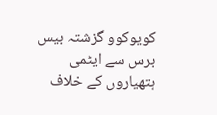کویوکوو گزشتہ بیس برس سے ایٹمی ہتھیاروں کے خلاف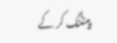پینٹنگ کر کے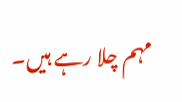مہم چلا رہے ہیں۔